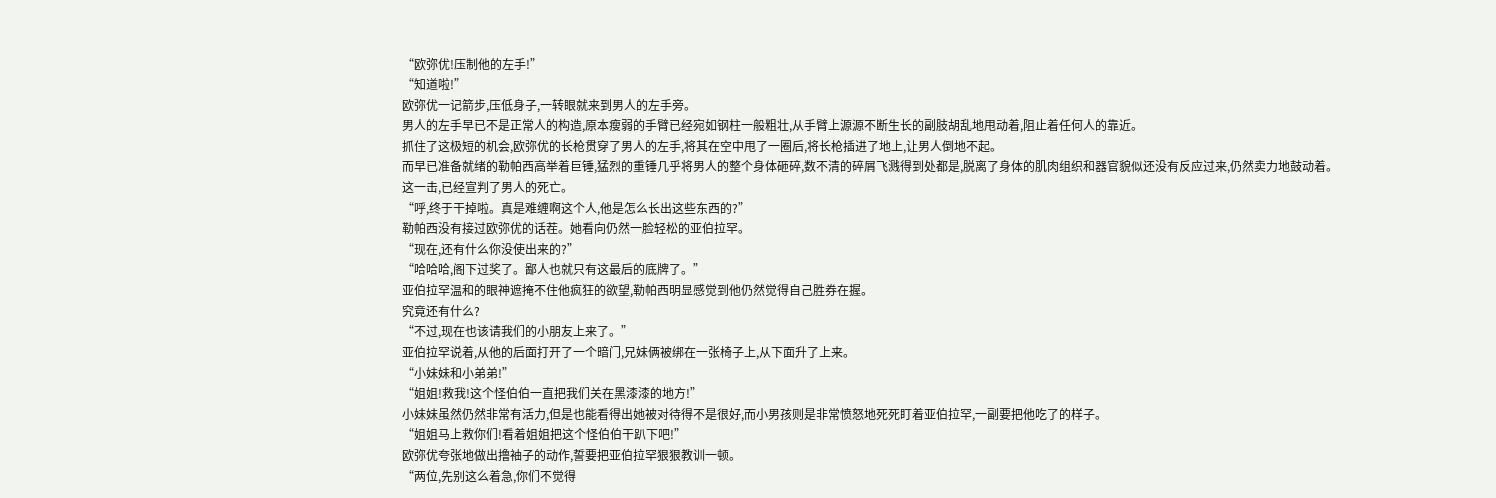“欧弥优!压制他的左手!”
“知道啦!”
欧弥优一记箭步,压低身子,一转眼就来到男人的左手旁。
男人的左手早已不是正常人的构造,原本瘦弱的手臂已经宛如钢柱一般粗壮,从手臂上源源不断生长的副肢胡乱地甩动着,阻止着任何人的靠近。
抓住了这极短的机会,欧弥优的长枪贯穿了男人的左手,将其在空中甩了一圈后,将长枪插进了地上,让男人倒地不起。
而早已准备就绪的勒帕西高举着巨锤,猛烈的重锤几乎将男人的整个身体砸碎,数不清的碎屑飞溅得到处都是,脱离了身体的肌肉组织和器官貌似还没有反应过来,仍然卖力地鼓动着。
这一击,已经宣判了男人的死亡。
“呼,终于干掉啦。真是难缠啊这个人,他是怎么长出这些东西的?”
勒帕西没有接过欧弥优的话茬。她看向仍然一脸轻松的亚伯拉罕。
“现在,还有什么你没使出来的?”
“哈哈哈,阁下过奖了。鄙人也就只有这最后的底牌了。”
亚伯拉罕温和的眼神遮掩不住他疯狂的欲望,勒帕西明显感觉到他仍然觉得自己胜券在握。
究竟还有什么?
“不过,现在也该请我们的小朋友上来了。”
亚伯拉罕说着,从他的后面打开了一个暗门,兄妹俩被绑在一张椅子上,从下面升了上来。
“小妹妹和小弟弟!”
“姐姐!救我!这个怪伯伯一直把我们关在黑漆漆的地方!”
小妹妹虽然仍然非常有活力,但是也能看得出她被对待得不是很好,而小男孩则是非常愤怒地死死盯着亚伯拉罕,一副要把他吃了的样子。
“姐姐马上救你们!看着姐姐把这个怪伯伯干趴下吧!”
欧弥优夸张地做出撸袖子的动作,誓要把亚伯拉罕狠狠教训一顿。
“两位,先别这么着急,你们不觉得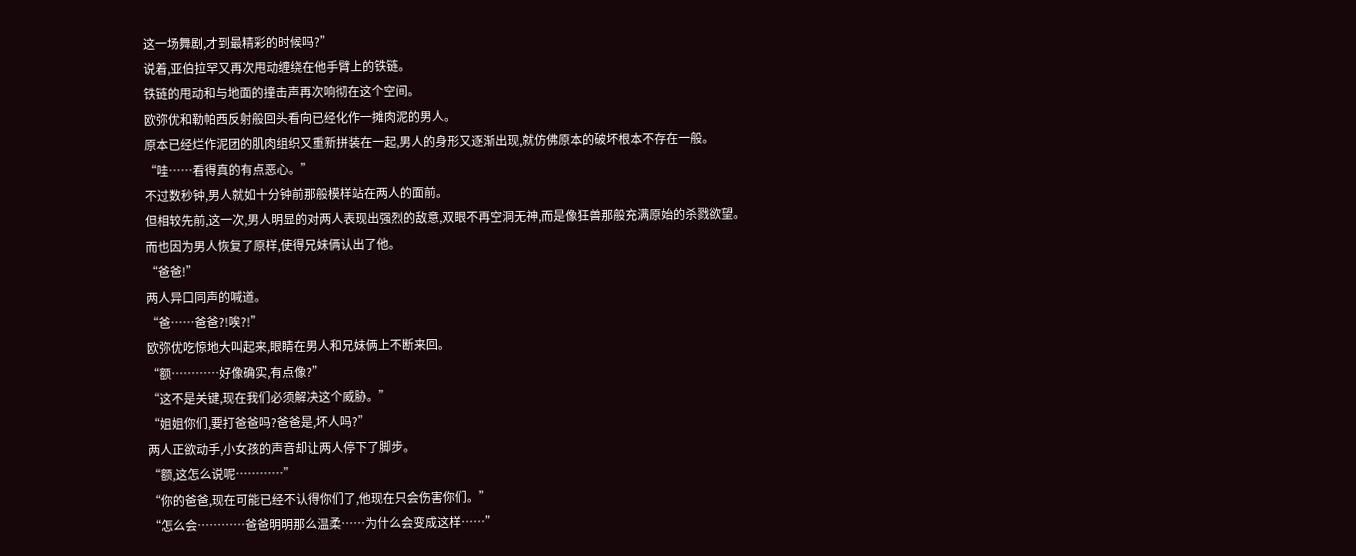这一场舞剧,才到最精彩的时候吗?”
说着,亚伯拉罕又再次甩动缠绕在他手臂上的铁链。
铁链的甩动和与地面的撞击声再次响彻在这个空间。
欧弥优和勒帕西反射般回头看向已经化作一摊肉泥的男人。
原本已经烂作泥团的肌肉组织又重新拼装在一起,男人的身形又逐渐出现,就仿佛原本的破坏根本不存在一般。
“哇……看得真的有点恶心。”
不过数秒钟,男人就如十分钟前那般模样站在两人的面前。
但相较先前,这一次,男人明显的对两人表现出强烈的敌意,双眼不再空洞无神,而是像狂兽那般充满原始的杀戮欲望。
而也因为男人恢复了原样,使得兄妹俩认出了他。
“爸爸!”
两人异口同声的喊道。
“爸……爸爸?!唉?!”
欧弥优吃惊地大叫起来,眼睛在男人和兄妹俩上不断来回。
“额…………好像确实,有点像?”
“这不是关键,现在我们必须解决这个威胁。”
“姐姐你们,要打爸爸吗?爸爸是,坏人吗?”
两人正欲动手,小女孩的声音却让两人停下了脚步。
“额,这怎么说呢…………”
“你的爸爸,现在可能已经不认得你们了,他现在只会伤害你们。”
“怎么会…………爸爸明明那么温柔……为什么会变成这样……”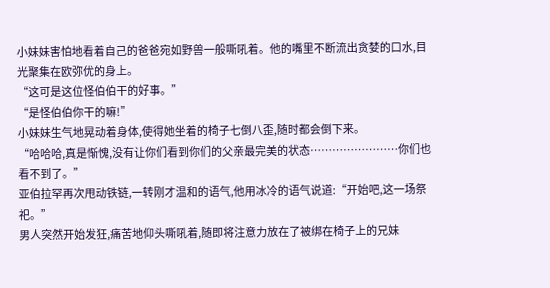小妹妹害怕地看着自己的爸爸宛如野兽一般嘶吼着。他的嘴里不断流出贪婪的口水,目光聚集在欧弥优的身上。
“这可是这位怪伯伯干的好事。”
“是怪伯伯你干的嘛!”
小妹妹生气地晃动着身体,使得她坐着的椅子七倒八歪,随时都会倒下来。
“哈哈哈,真是惭愧,没有让你们看到你们的父亲最完美的状态……………………你们也看不到了。”
亚伯拉罕再次甩动铁链,一转刚才温和的语气,他用冰冷的语气说道:“开始吧,这一场祭祀。”
男人突然开始发狂,痛苦地仰头嘶吼着,随即将注意力放在了被绑在椅子上的兄妹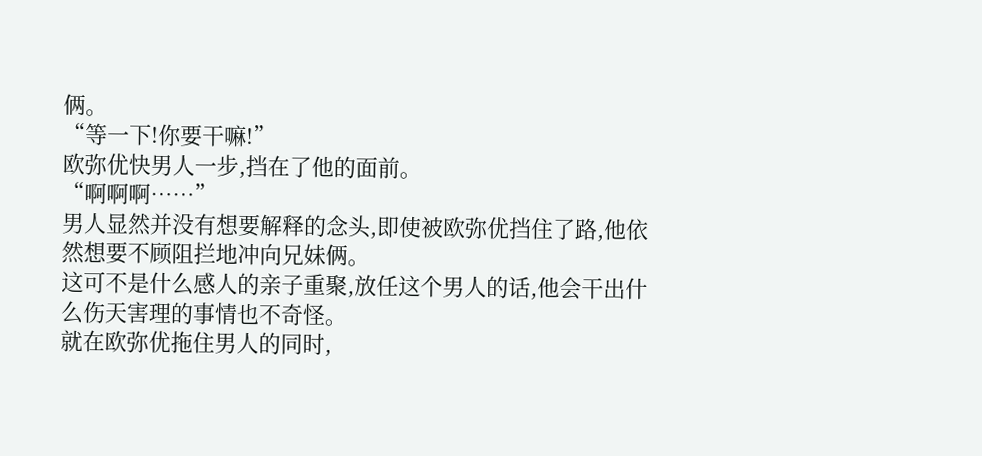俩。
“等一下!你要干嘛!”
欧弥优快男人一步,挡在了他的面前。
“啊啊啊……”
男人显然并没有想要解释的念头,即使被欧弥优挡住了路,他依然想要不顾阻拦地冲向兄妹俩。
这可不是什么感人的亲子重聚,放任这个男人的话,他会干出什么伤天害理的事情也不奇怪。
就在欧弥优拖住男人的同时,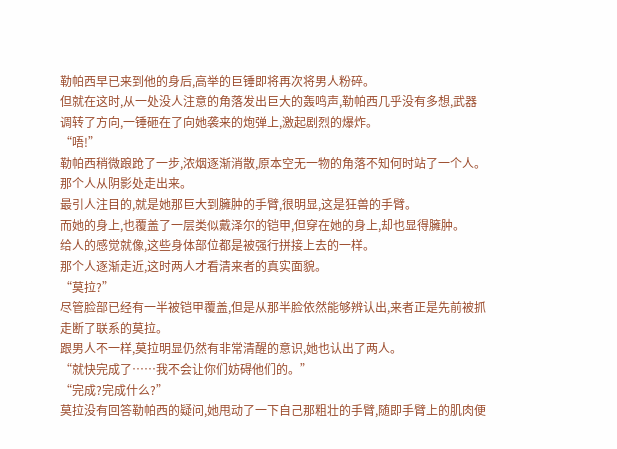勒帕西早已来到他的身后,高举的巨锤即将再次将男人粉碎。
但就在这时,从一处没人注意的角落发出巨大的轰鸣声,勒帕西几乎没有多想,武器调转了方向,一锤砸在了向她袭来的炮弹上,激起剧烈的爆炸。
“唔!”
勒帕西稍微踉跄了一步,浓烟逐渐消散,原本空无一物的角落不知何时站了一个人。
那个人从阴影处走出来。
最引人注目的,就是她那巨大到臃肿的手臂,很明显,这是狂兽的手臂。
而她的身上,也覆盖了一层类似戴泽尔的铠甲,但穿在她的身上,却也显得臃肿。
给人的感觉就像,这些身体部位都是被强行拼接上去的一样。
那个人逐渐走近,这时两人才看清来者的真实面貌。
“莫拉?”
尽管脸部已经有一半被铠甲覆盖,但是从那半脸依然能够辨认出,来者正是先前被抓走断了联系的莫拉。
跟男人不一样,莫拉明显仍然有非常清醒的意识,她也认出了两人。
“就快完成了……我不会让你们妨碍他们的。”
“完成?完成什么?”
莫拉没有回答勒帕西的疑问,她甩动了一下自己那粗壮的手臂,随即手臂上的肌肉便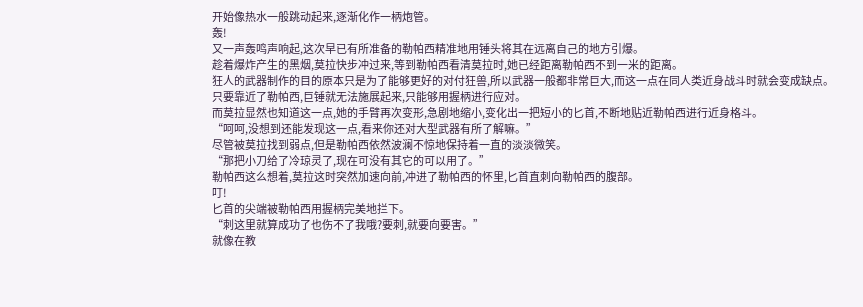开始像热水一般跳动起来,逐渐化作一柄炮管。
轰!
又一声轰鸣声响起,这次早已有所准备的勒帕西精准地用锤头将其在远离自己的地方引爆。
趁着爆炸产生的黑烟,莫拉快步冲过来,等到勒帕西看清莫拉时,她已经距离勒帕西不到一米的距离。
狂人的武器制作的目的原本只是为了能够更好的对付狂兽,所以武器一般都非常巨大,而这一点在同人类近身战斗时就会变成缺点。
只要靠近了勒帕西,巨锤就无法施展起来,只能够用握柄进行应对。
而莫拉显然也知道这一点,她的手臂再次变形,急剧地缩小,变化出一把短小的匕首,不断地贴近勒帕西进行近身格斗。
“呵呵,没想到还能发现这一点,看来你还对大型武器有所了解嘛。”
尽管被莫拉找到弱点,但是勒帕西依然波澜不惊地保持着一直的淡淡微笑。
“那把小刀给了冷琼灵了,现在可没有其它的可以用了。”
勒帕西这么想着,莫拉这时突然加速向前,冲进了勒帕西的怀里,匕首直刺向勒帕西的腹部。
叮!
匕首的尖端被勒帕西用握柄完美地拦下。
“刺这里就算成功了也伤不了我哦?要刺,就要向要害。”
就像在教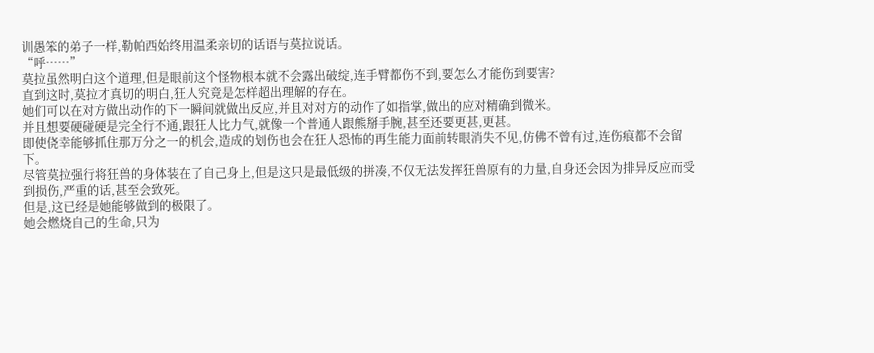训愚笨的弟子一样,勒帕西始终用温柔亲切的话语与莫拉说话。
“呼……”
莫拉虽然明白这个道理,但是眼前这个怪物根本就不会露出破绽,连手臂都伤不到,要怎么才能伤到要害?
直到这时,莫拉才真切的明白,狂人究竟是怎样超出理解的存在。
她们可以在对方做出动作的下一瞬间就做出反应,并且对对方的动作了如指掌,做出的应对精确到微米。
并且想要硬碰硬是完全行不通,跟狂人比力气,就像一个普通人跟熊掰手腕,甚至还要更甚,更甚。
即使侥幸能够抓住那万分之一的机会,造成的划伤也会在狂人恐怖的再生能力面前转眼消失不见,仿佛不曾有过,连伤痕都不会留下。
尽管莫拉强行将狂兽的身体装在了自己身上,但是这只是最低级的拼凑,不仅无法发挥狂兽原有的力量,自身还会因为排异反应而受到损伤,严重的话,甚至会致死。
但是,这已经是她能够做到的极限了。
她会燃烧自己的生命,只为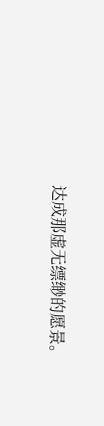达成那虚无缥缈的愿景。